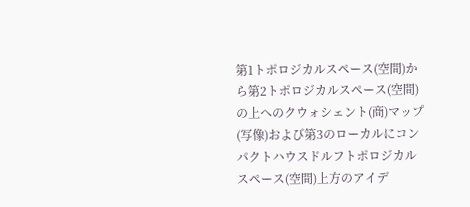第1トポロジカルスペース(空間)から第2トポロジカルスペース(空間)の上へのクウォシェント(商)マップ(写像)および第3のローカルにコンパクトハウスドルフトポロジカルスペース(空間)上方のアイデ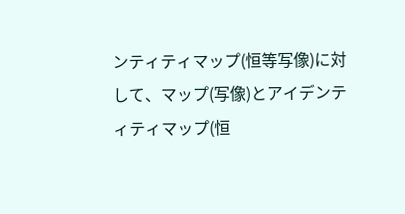ンティティマップ(恒等写像)に対して、マップ(写像)とアイデンティティマップ(恒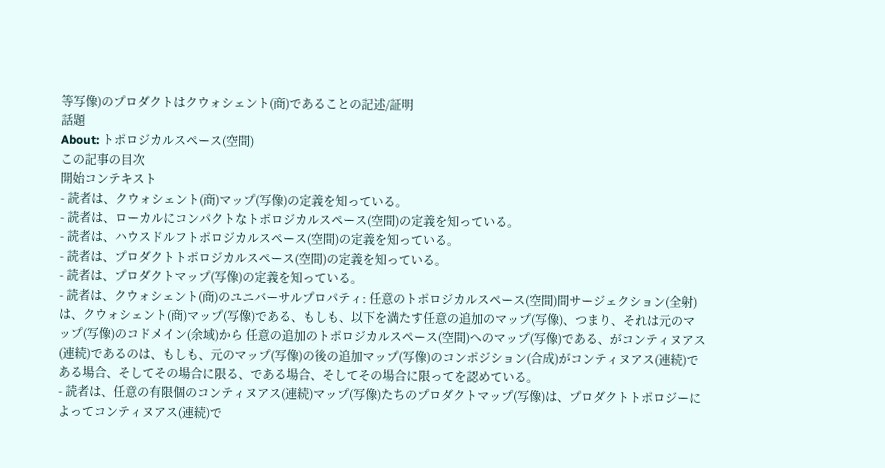等写像)のプロダクトはクウォシェント(商)であることの記述/証明
話題
About: トポロジカルスペース(空間)
この記事の目次
開始コンテキスト
- 読者は、クウォシェント(商)マップ(写像)の定義を知っている。
- 読者は、ローカルにコンパクトなトポロジカルスペース(空間)の定義を知っている。
- 読者は、ハウスドルフトポロジカルスペース(空間)の定義を知っている。
- 読者は、プロダクトトポロジカルスペース(空間)の定義を知っている。
- 読者は、プロダクトマップ(写像)の定義を知っている。
- 読者は、クウォシェント(商)のユニバーサルプロパティ: 任意のトポロジカルスペース(空間)間サージェクション(全射)は、クウォシェント(商)マップ(写像)である、もしも、以下を満たす任意の追加のマップ(写像)、つまり、それは元のマップ(写像)のコドメイン(余域)から 任意の追加のトポロジカルスペース(空間)へのマップ(写像)である、がコンティヌアス(連続)であるのは、もしも、元のマップ(写像)の後の追加マップ(写像)のコンポジション(合成)がコンティヌアス(連続)である場合、そしてその場合に限る、である場合、そしてその場合に限ってを認めている。
- 読者は、任意の有限個のコンティヌアス(連続)マップ(写像)たちのプロダクトマップ(写像)は、プロダクトトポロジーによってコンティヌアス(連続)で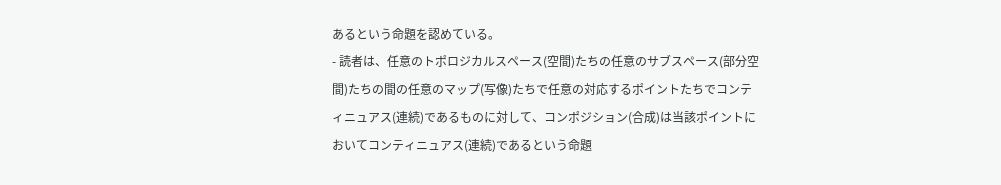あるという命題を認めている。
- 読者は、任意のトポロジカルスペース(空間)たちの任意のサブスペース(部分空間)たちの間の任意のマップ(写像)たちで任意の対応するポイントたちでコンティニュアス(連続)であるものに対して、コンポジション(合成)は当該ポイントにおいてコンティニュアス(連続)であるという命題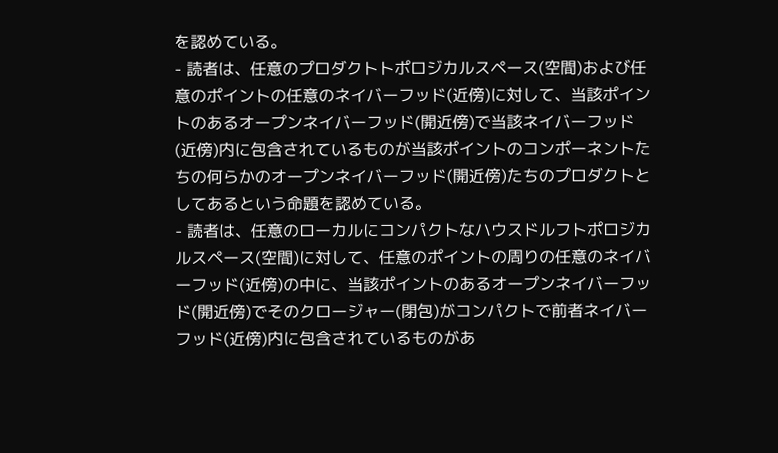を認めている。
- 読者は、任意のプロダクトトポロジカルスペース(空間)および任意のポイントの任意のネイバーフッド(近傍)に対して、当該ポイントのあるオープンネイバーフッド(開近傍)で当該ネイバーフッド(近傍)内に包含されているものが当該ポイントのコンポーネントたちの何らかのオープンネイバーフッド(開近傍)たちのプロダクトとしてあるという命題を認めている。
- 読者は、任意のローカルにコンパクトなハウスドルフトポロジカルスペース(空間)に対して、任意のポイントの周りの任意のネイバーフッド(近傍)の中に、当該ポイントのあるオープンネイバーフッド(開近傍)でそのクロージャー(閉包)がコンパクトで前者ネイバーフッド(近傍)内に包含されているものがあ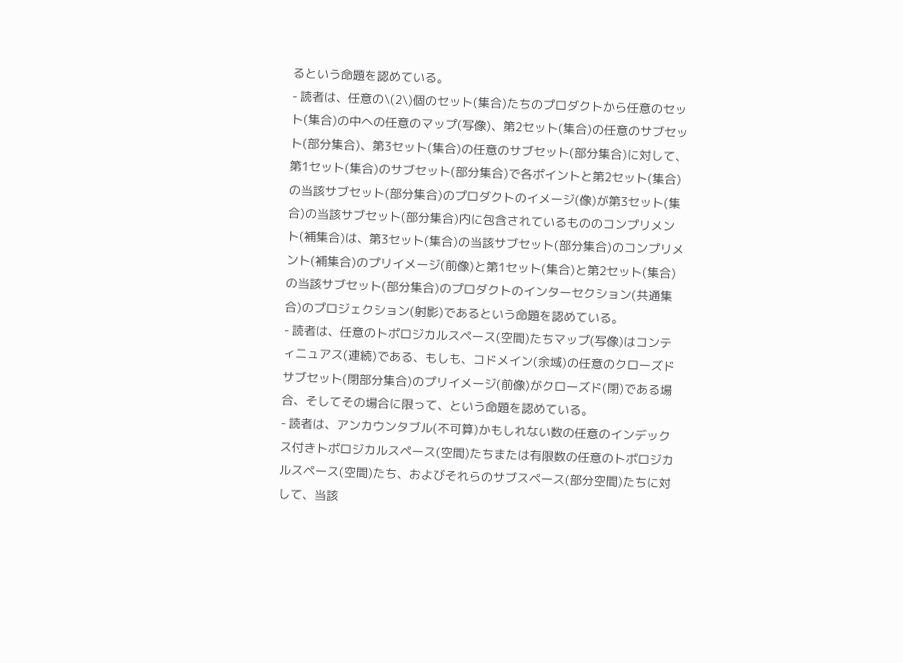るという命題を認めている。
- 読者は、任意の\(2\)個のセット(集合)たちのプロダクトから任意のセット(集合)の中への任意のマップ(写像)、第2セット(集合)の任意のサブセット(部分集合)、第3セット(集合)の任意のサブセット(部分集合)に対して、第1セット(集合)のサブセット(部分集合)で各ポイントと第2セット(集合)の当該サブセット(部分集合)のプロダクトのイメージ(像)が第3セット(集合)の当該サブセット(部分集合)内に包含されているもののコンプリメント(補集合)は、第3セット(集合)の当該サブセット(部分集合)のコンプリメント(補集合)のプリイメージ(前像)と第1セット(集合)と第2セット(集合)の当該サブセット(部分集合)のプロダクトのインターセクション(共通集合)のプロジェクション(射影)であるという命題を認めている。
- 読者は、任意のトポロジカルスペース(空間)たちマップ(写像)はコンティニュアス(連続)である、もしも、コドメイン(余域)の任意のクローズドサブセット(閉部分集合)のプリイメージ(前像)がクローズド(閉)である場合、そしてその場合に限って、という命題を認めている。
- 読者は、アンカウンタブル(不可算)かもしれない数の任意のインデックス付きトポロジカルスペース(空間)たちまたは有限数の任意のトポロジカルスペース(空間)たち、およびそれらのサブスペース(部分空間)たちに対して、当該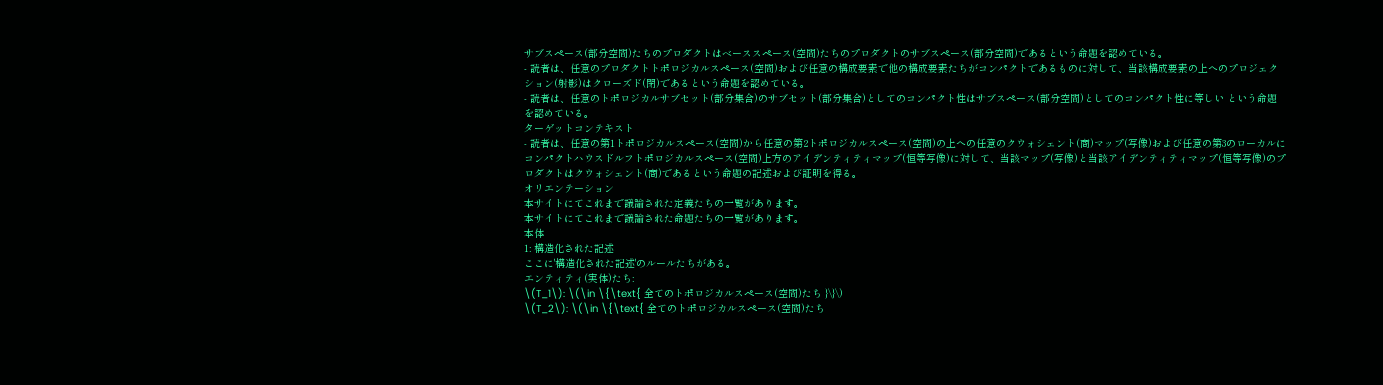サブスペース(部分空間)たちのプロダクトはベーススペース(空間)たちのプロダクトのサブスペース(部分空間)であるという命題を認めている。
- 読者は、任意のプロダクトトポロジカルスペース(空間)および任意の構成要素で他の構成要素たちがコンパクトであるものに対して、当該構成要素の上へのプロジェクション(射影)はクローズド(閉)であるという命題を認めている。
- 読者は、任意のトポロジカルサブセット(部分集合)のサブセット(部分集合)としてのコンパクト性はサブスペース(部分空間)としてのコンパクト性に等しい という命題を認めている。
ターゲットコンテキスト
- 読者は、任意の第1トポロジカルスペース(空間)から任意の第2トポロジカルスペース(空間)の上への任意のクウォシェント(商)マップ(写像)および任意の第3のローカルにコンパクトハウスドルフトポロジカルスペース(空間)上方のアイデンティティマップ(恒等写像)に対して、当該マップ(写像)と当該アイデンティティマップ(恒等写像)のプロダクトはクウォシェント(商)であるという命題の記述および証明を得る。
オリエンテーション
本サイトにてこれまで議論された定義たちの一覧があります。
本サイトにてこれまで議論された命題たちの一覧があります。
本体
1: 構造化された記述
ここに'構造化された記述'のルールたちがある。
エンティティ(実体)たち:
\(T_1\): \(\in \{\text{ 全てのトポロジカルスペース(空間)たち }\}\)
\(T_2\): \(\in \{\text{ 全てのトポロジカルスペース(空間)たち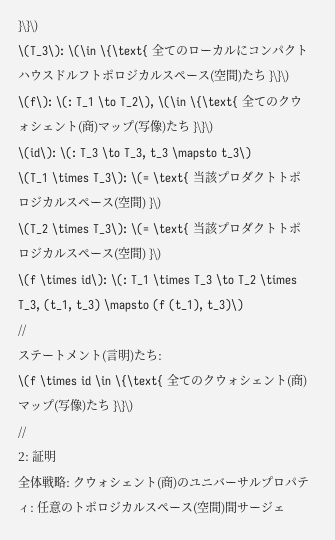}\}\)
\(T_3\): \(\in \{\text{ 全てのローカルにコンパクトハウスドルフトポロジカルスペース(空間)たち }\}\)
\(f\): \(: T_1 \to T_2\), \(\in \{\text{ 全てのクウォシェント(商)マップ(写像)たち }\}\)
\(id\): \(: T_3 \to T_3, t_3 \mapsto t_3\)
\(T_1 \times T_3\): \(= \text{ 当該プロダクトトポロジカルスペース(空間) }\)
\(T_2 \times T_3\): \(= \text{ 当該プロダクトトポロジカルスペース(空間) }\)
\(f \times id\): \(: T_1 \times T_3 \to T_2 \times T_3, (t_1, t_3) \mapsto (f (t_1), t_3)\)
//
ステートメント(言明)たち:
\(f \times id \in \{\text{ 全てのクウォシェント(商)マップ(写像)たち }\}\)
//
2: 証明
全体戦略: クウォシェント(商)のユニバーサルプロパティ: 任意のトポロジカルスペース(空間)間サージェ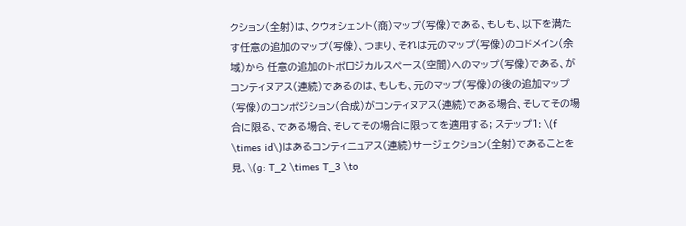クション(全射)は、クウォシェント(商)マップ(写像)である、もしも、以下を満たす任意の追加のマップ(写像)、つまり、それは元のマップ(写像)のコドメイン(余域)から 任意の追加のトポロジカルスペース(空間)へのマップ(写像)である、がコンティヌアス(連続)であるのは、もしも、元のマップ(写像)の後の追加マップ(写像)のコンポジション(合成)がコンティヌアス(連続)である場合、そしてその場合に限る、である場合、そしてその場合に限ってを適用する; ステップ1: \(f \times id\)はあるコンティニュアス(連続)サージェクション(全射)であることを見、\(g: T_2 \times T_3 \to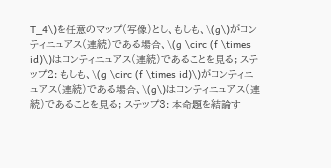T_4\)を任意のマップ(写像)とし、もしも、\(g\)がコンティニュアス(連続)である場合、\(g \circ (f \times id)\)はコンティニュアス(連続)であることを見る; ステップ2: もしも、\(g \circ (f \times id)\)がコンティニュアス(連続)である場合、\(g\)はコンティニュアス(連続)であることを見る; ステップ3: 本命題を結論す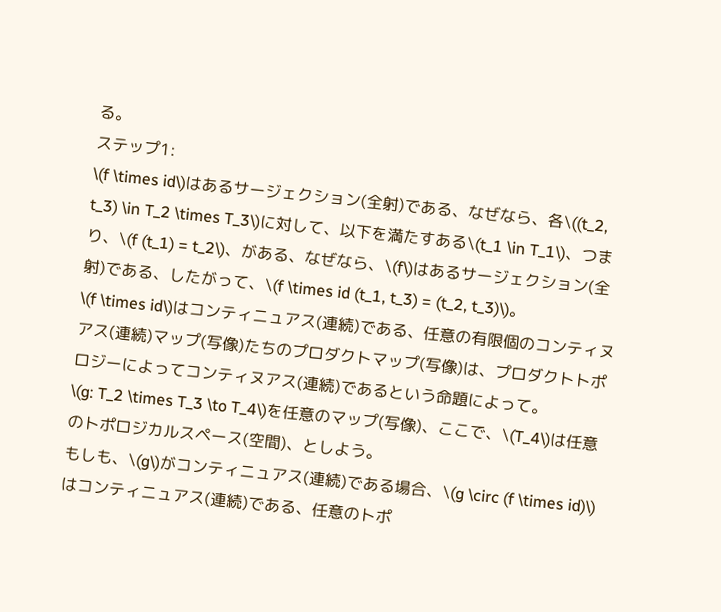る。
ステップ1:
\(f \times id\)はあるサージェクション(全射)である、なぜなら、各\((t_2, t_3) \in T_2 \times T_3\)に対して、以下を満たすある\(t_1 \in T_1\)、つまり、\(f (t_1) = t_2\)、がある、なぜなら、\(f\)はあるサージェクション(全射)である、したがって、\(f \times id (t_1, t_3) = (t_2, t_3)\)。
\(f \times id\)はコンティニュアス(連続)である、任意の有限個のコンティヌアス(連続)マップ(写像)たちのプロダクトマップ(写像)は、プロダクトトポロジーによってコンティヌアス(連続)であるという命題によって。
\(g: T_2 \times T_3 \to T_4\)を任意のマップ(写像)、ここで、\(T_4\)は任意のトポロジカルスペース(空間)、としよう。
もしも、\(g\)がコンティニュアス(連続)である場合、\(g \circ (f \times id)\)はコンティニュアス(連続)である、任意のトポ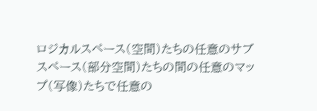ロジカルスペース(空間)たちの任意のサブスペース(部分空間)たちの間の任意のマップ(写像)たちで任意の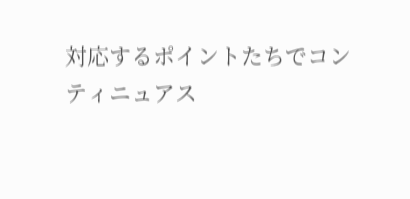対応するポイントたちでコンティニュアス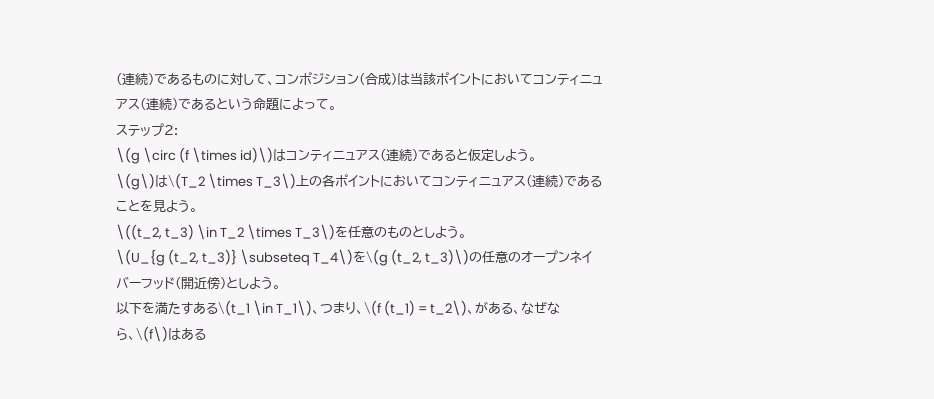(連続)であるものに対して、コンポジション(合成)は当該ポイントにおいてコンティニュアス(連続)であるという命題によって。
ステップ2:
\(g \circ (f \times id)\)はコンティニュアス(連続)であると仮定しよう。
\(g\)は\(T_2 \times T_3\)上の各ポイントにおいてコンティニュアス(連続)であることを見よう。
\((t_2, t_3) \in T_2 \times T_3\)を任意のものとしよう。
\(U_{g (t_2, t_3)} \subseteq T_4\)を\(g (t_2, t_3)\)の任意のオープンネイバーフッド(開近傍)としよう。
以下を満たすある\(t_1 \in T_1\)、つまり、\(f (t_1) = t_2\)、がある、なぜなら、\(f\)はある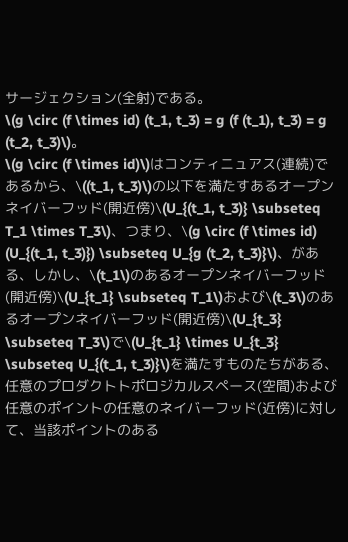サージェクション(全射)である。
\(g \circ (f \times id) (t_1, t_3) = g (f (t_1), t_3) = g (t_2, t_3)\)。
\(g \circ (f \times id)\)はコンティニュアス(連続)であるから、\((t_1, t_3)\)の以下を満たすあるオープンネイバーフッド(開近傍)\(U_{(t_1, t_3)} \subseteq T_1 \times T_3\)、つまり、\(g \circ (f \times id) (U_{(t_1, t_3)}) \subseteq U_{g (t_2, t_3)}\)、がある、しかし、\(t_1\)のあるオープンネイバーフッド(開近傍)\(U_{t_1} \subseteq T_1\)および\(t_3\)のあるオープンネイバーフッド(開近傍)\(U_{t_3} \subseteq T_3\)で\(U_{t_1} \times U_{t_3} \subseteq U_{(t_1, t_3)}\)を満たすものたちがある、任意のプロダクトトポロジカルスペース(空間)および任意のポイントの任意のネイバーフッド(近傍)に対して、当該ポイントのある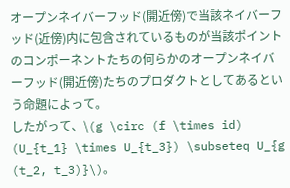オープンネイバーフッド(開近傍)で当該ネイバーフッド(近傍)内に包含されているものが当該ポイントのコンポーネントたちの何らかのオープンネイバーフッド(開近傍)たちのプロダクトとしてあるという命題によって。
したがって、\(g \circ (f \times id) (U_{t_1} \times U_{t_3}) \subseteq U_{g (t_2, t_3)}\)。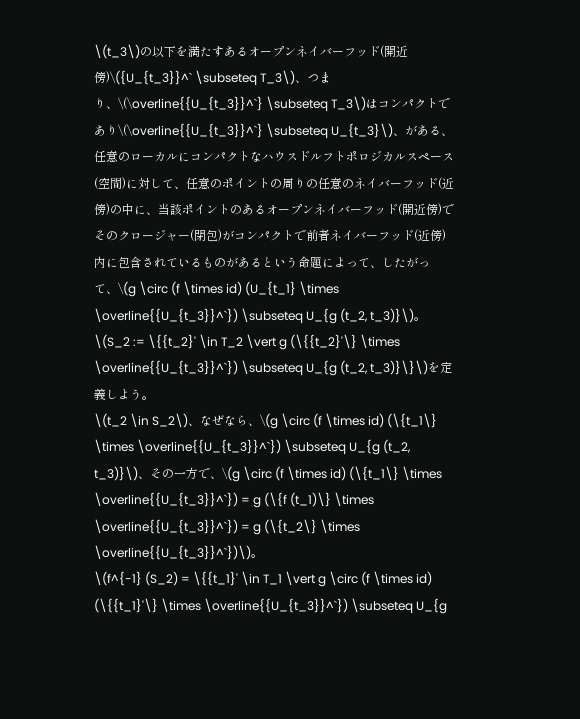\(t_3\)の以下を満たすあるオープンネイバーフッド(開近傍)\({U_{t_3}}^` \subseteq T_3\)、つまり、\(\overline{{U_{t_3}}^`} \subseteq T_3\)はコンパクトであり\(\overline{{U_{t_3}}^`} \subseteq U_{t_3}\)、がある、任意のローカルにコンパクトなハウスドルフトポロジカルスペース(空間)に対して、任意のポイントの周りの任意のネイバーフッド(近傍)の中に、当該ポイントのあるオープンネイバーフッド(開近傍)でそのクロージャー(閉包)がコンパクトで前者ネイバーフッド(近傍)内に包含されているものがあるという命題によって、したがって、\(g \circ (f \times id) (U_{t_1} \times \overline{{U_{t_3}}^`}) \subseteq U_{g (t_2, t_3)}\)。
\(S_2 := \{{t_2}' \in T_2 \vert g (\{{t_2}'\} \times \overline{{U_{t_3}}^`}) \subseteq U_{g (t_2, t_3)}\}\)を定義しよう。
\(t_2 \in S_2\)、なぜなら、\(g \circ (f \times id) (\{t_1\} \times \overline{{U_{t_3}}^`}) \subseteq U_{g (t_2, t_3)}\)、その一方で、\(g \circ (f \times id) (\{t_1\} \times \overline{{U_{t_3}}^`}) = g (\{f (t_1)\} \times \overline{{U_{t_3}}^`}) = g (\{t_2\} \times \overline{{U_{t_3}}^`})\)。
\(f^{-1} (S_2) = \{{t_1}' \in T_1 \vert g \circ (f \times id) (\{{t_1}'\} \times \overline{{U_{t_3}}^`}) \subseteq U_{g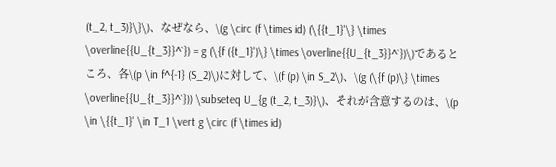(t_2, t_3)}\}\)、なぜなら、\(g \circ (f \times id) (\{{t_1}'\} \times \overline{{U_{t_3}}^`}) = g (\{f ({t_1}')\} \times \overline{{U_{t_3}}^`})\)であるところ、各\(p \in f^{-1} (S_2)\)に対して、\(f (p) \in S_2\)、\(g (\{f (p)\} \times \overline{{U_{t_3}}^`})) \subseteq U_{g (t_2, t_3)}\)、それが含意するのは、\(p \in \{{t_1}' \in T_1 \vert g \circ (f \times id)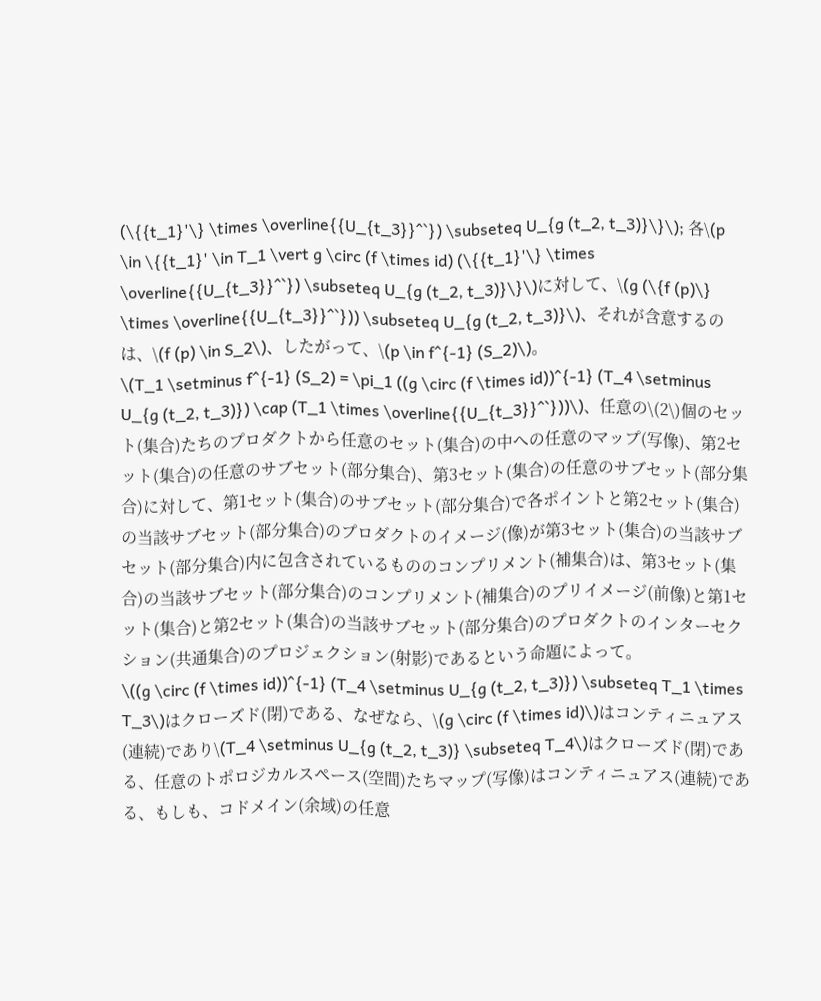(\{{t_1}'\} \times \overline{{U_{t_3}}^`}) \subseteq U_{g (t_2, t_3)}\}\); 各\(p \in \{{t_1}' \in T_1 \vert g \circ (f \times id) (\{{t_1}'\} \times \overline{{U_{t_3}}^`}) \subseteq U_{g (t_2, t_3)}\}\)に対して、\(g (\{f (p)\} \times \overline{{U_{t_3}}^`})) \subseteq U_{g (t_2, t_3)}\)、それが含意するのは、\(f (p) \in S_2\)、したがって、\(p \in f^{-1} (S_2)\)。
\(T_1 \setminus f^{-1} (S_2) = \pi_1 ((g \circ (f \times id))^{-1} (T_4 \setminus U_{g (t_2, t_3)}) \cap (T_1 \times \overline{{U_{t_3}}^`}))\)、任意の\(2\)個のセット(集合)たちのプロダクトから任意のセット(集合)の中への任意のマップ(写像)、第2セット(集合)の任意のサブセット(部分集合)、第3セット(集合)の任意のサブセット(部分集合)に対して、第1セット(集合)のサブセット(部分集合)で各ポイントと第2セット(集合)の当該サブセット(部分集合)のプロダクトのイメージ(像)が第3セット(集合)の当該サブセット(部分集合)内に包含されているもののコンプリメント(補集合)は、第3セット(集合)の当該サブセット(部分集合)のコンプリメント(補集合)のプリイメージ(前像)と第1セット(集合)と第2セット(集合)の当該サブセット(部分集合)のプロダクトのインターセクション(共通集合)のプロジェクション(射影)であるという命題によって。
\((g \circ (f \times id))^{-1} (T_4 \setminus U_{g (t_2, t_3)}) \subseteq T_1 \times T_3\)はクローズド(閉)である、なぜなら、\(g \circ (f \times id)\)はコンティニュアス(連続)であり\(T_4 \setminus U_{g (t_2, t_3)} \subseteq T_4\)はクローズド(閉)である、任意のトポロジカルスペース(空間)たちマップ(写像)はコンティニュアス(連続)である、もしも、コドメイン(余域)の任意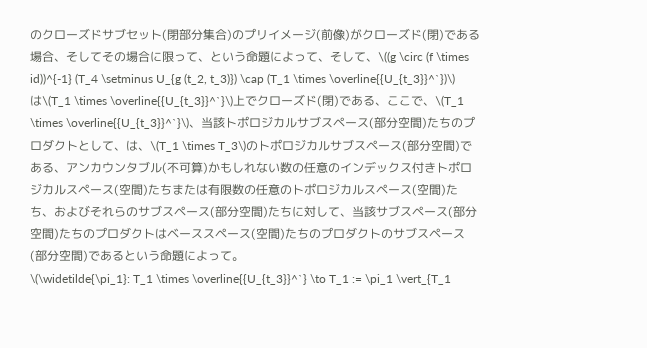のクローズドサブセット(閉部分集合)のプリイメージ(前像)がクローズド(閉)である場合、そしてその場合に限って、という命題によって、そして、\((g \circ (f \times id))^{-1} (T_4 \setminus U_{g (t_2, t_3)}) \cap (T_1 \times \overline{{U_{t_3}}^`})\)は\(T_1 \times \overline{{U_{t_3}}^`}\)上でクローズド(閉)である、ここで、\(T_1 \times \overline{{U_{t_3}}^`}\)、当該トポロジカルサブスペース(部分空間)たちのプロダクトとして、は、\(T_1 \times T_3\)のトポロジカルサブスペース(部分空間)である、アンカウンタブル(不可算)かもしれない数の任意のインデックス付きトポロジカルスペース(空間)たちまたは有限数の任意のトポロジカルスペース(空間)たち、およびそれらのサブスペース(部分空間)たちに対して、当該サブスペース(部分空間)たちのプロダクトはベーススペース(空間)たちのプロダクトのサブスペース(部分空間)であるという命題によって。
\(\widetilde{\pi_1}: T_1 \times \overline{{U_{t_3}}^`} \to T_1 := \pi_1 \vert_{T_1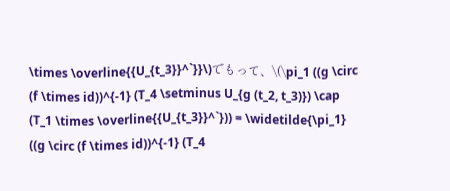\times \overline{{U_{t_3}}^`}}\)でもって、\(\pi_1 ((g \circ (f \times id))^{-1} (T_4 \setminus U_{g (t_2, t_3)}) \cap (T_1 \times \overline{{U_{t_3}}^`})) = \widetilde{\pi_1} ((g \circ (f \times id))^{-1} (T_4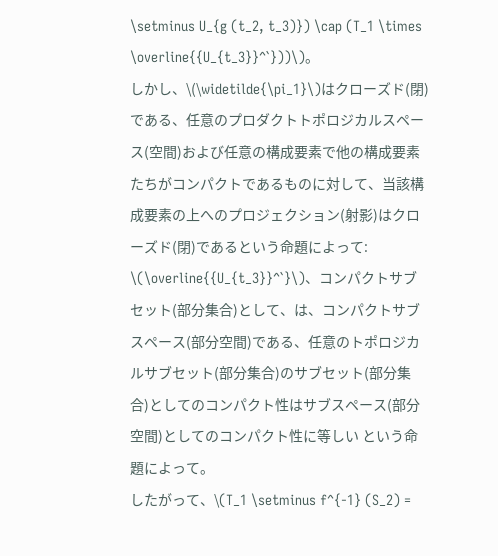\setminus U_{g (t_2, t_3)}) \cap (T_1 \times \overline{{U_{t_3}}^`}))\)。
しかし、\(\widetilde{\pi_1}\)はクローズド(閉)である、任意のプロダクトトポロジカルスペース(空間)および任意の構成要素で他の構成要素たちがコンパクトであるものに対して、当該構成要素の上へのプロジェクション(射影)はクローズド(閉)であるという命題によって: \(\overline{{U_{t_3}}^`}\)、コンパクトサブセット(部分集合)として、は、コンパクトサブスペース(部分空間)である、任意のトポロジカルサブセット(部分集合)のサブセット(部分集合)としてのコンパクト性はサブスペース(部分空間)としてのコンパクト性に等しい という命題によって。
したがって、\(T_1 \setminus f^{-1} (S_2) =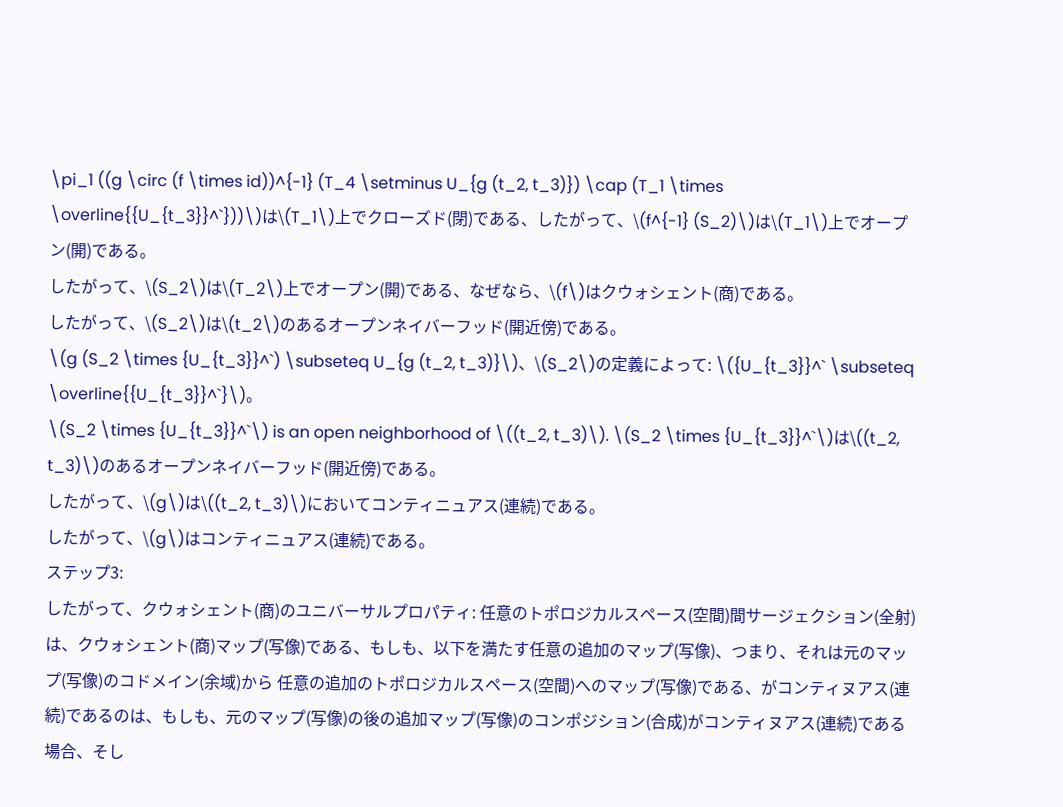\pi_1 ((g \circ (f \times id))^{-1} (T_4 \setminus U_{g (t_2, t_3)}) \cap (T_1 \times \overline{{U_{t_3}}^`}))\)は\(T_1\)上でクローズド(閉)である、したがって、\(f^{-1} (S_2)\)は\(T_1\)上でオープン(開)である。
したがって、\(S_2\)は\(T_2\)上でオープン(開)である、なぜなら、\(f\)はクウォシェント(商)である。
したがって、\(S_2\)は\(t_2\)のあるオープンネイバーフッド(開近傍)である。
\(g (S_2 \times {U_{t_3}}^`) \subseteq U_{g (t_2, t_3)}\)、\(S_2\)の定義によって: \({U_{t_3}}^` \subseteq \overline{{U_{t_3}}^`}\)。
\(S_2 \times {U_{t_3}}^`\) is an open neighborhood of \((t_2, t_3)\). \(S_2 \times {U_{t_3}}^`\)は\((t_2, t_3)\)のあるオープンネイバーフッド(開近傍)である。
したがって、\(g\)は\((t_2, t_3)\)においてコンティニュアス(連続)である。
したがって、\(g\)はコンティニュアス(連続)である。
ステップ3:
したがって、クウォシェント(商)のユニバーサルプロパティ: 任意のトポロジカルスペース(空間)間サージェクション(全射)は、クウォシェント(商)マップ(写像)である、もしも、以下を満たす任意の追加のマップ(写像)、つまり、それは元のマップ(写像)のコドメイン(余域)から 任意の追加のトポロジカルスペース(空間)へのマップ(写像)である、がコンティヌアス(連続)であるのは、もしも、元のマップ(写像)の後の追加マップ(写像)のコンポジション(合成)がコンティヌアス(連続)である場合、そし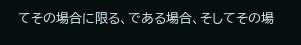てその場合に限る、である場合、そしてその場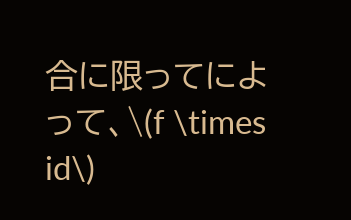合に限ってによって、\(f \times id\)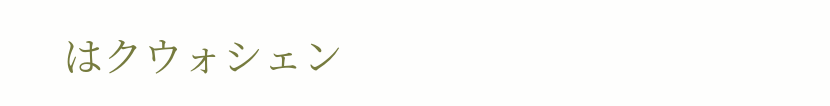はクウォシェン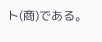ト(商)である。